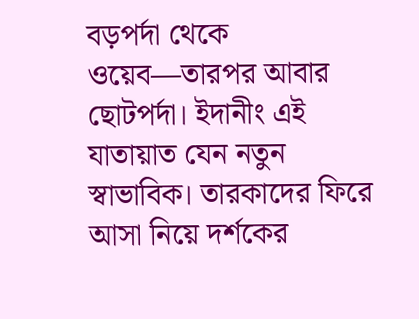বড়পর্দা থেকে ওয়েব—তারপর আবার ছোটপর্দা। ইদানীং এই যাতায়াত যেন নতুন স্বাভাবিক। তারকাদের ফিরে আসা নিয়ে দর্শকের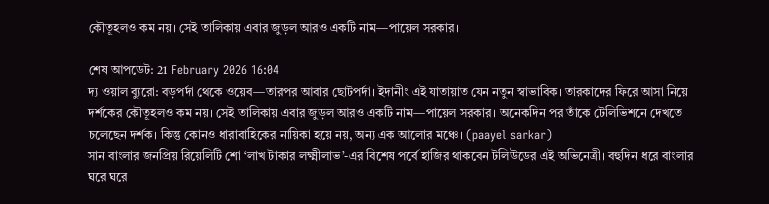কৌতূহলও কম নয়। সেই তালিকায় এবার জুড়ল আরও একটি নাম—পায়েল সরকার।

শেষ আপডেট: 21 February 2026 16:04
দ্য ওয়াল ব্যুরো: বড়পর্দা থেকে ওয়েব—তারপর আবার ছোটপর্দা। ইদানীং এই যাতায়াত যেন নতুন স্বাভাবিক। তারকাদের ফিরে আসা নিয়ে দর্শকের কৌতূহলও কম নয়। সেই তালিকায় এবার জুড়ল আরও একটি নাম—পায়েল সরকার। অনেকদিন পর তাঁকে টেলিভিশনে দেখতে চলেছেন দর্শক। কিন্তু কোনও ধারাবাহিকের নায়িকা হয়ে নয়, অন্য এক আলোর মঞ্চে। (paayel sarkar)
সান বাংলার জনপ্রিয় রিয়েলিটি শো ‘লাখ টাকার লক্ষ্মীলাভ’-এর বিশেষ পর্বে হাজির থাকবেন টলিউডের এই অভিনেত্রী। বহুদিন ধরে বাংলার ঘরে ঘরে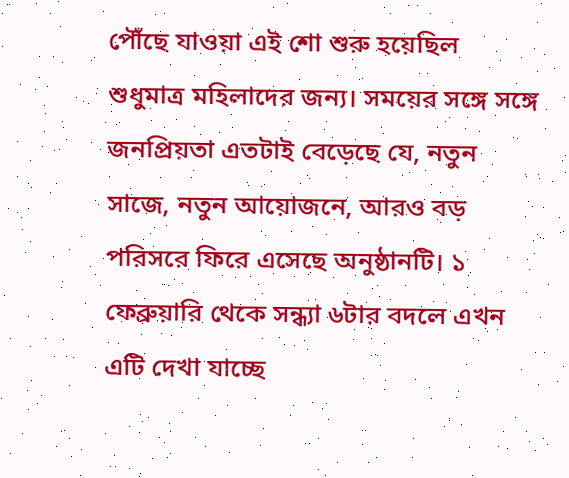পৌঁছে যাওয়া এই শো শুরু হয়েছিল শুধুমাত্র মহিলাদের জন্য। সময়ের সঙ্গে সঙ্গে জনপ্রিয়তা এতটাই বেড়েছে যে, নতুন সাজে, নতুন আয়োজনে, আরও বড় পরিসরে ফিরে এসেছে অনুষ্ঠানটি। ১ ফেব্রুয়ারি থেকে সন্ধ্যা ৬টার বদলে এখন এটি দেখা যাচ্ছে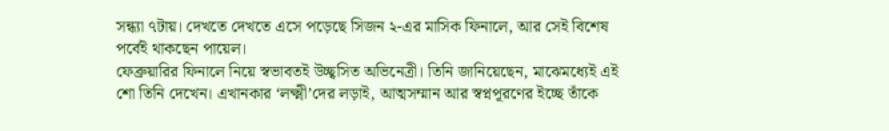সন্ধ্যা ৭টায়। দেখতে দেখতে এসে পড়েছে সিজন ২-এর মাসিক ফিনালে, আর সেই বিশেষ পর্বেই থাকছেন পায়েল।
ফেব্রুয়ারির ফিনালে নিয়ে স্বভাবতই উচ্ছ্বসিত অভিনেত্রী। তিনি জানিয়েছেন, মাঝেমধ্যেই এই শো তিনি দেখেন। এখানকার ‘লক্ষ্মী’দের লড়াই, আত্মসম্মান আর স্বপ্নপূরণের ইচ্ছে তাঁকে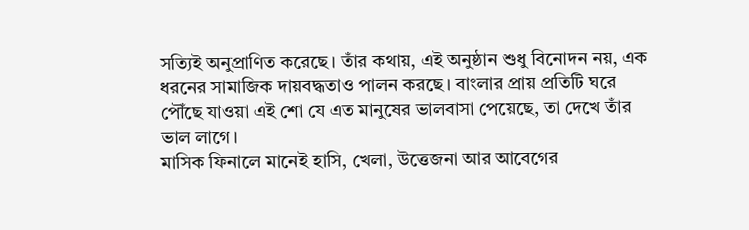সত্যিই অনুপ্রাণিত করেছে। তাঁর কথায়, এই অনুষ্ঠান শুধু বিনোদন নয়, এক ধরনের সামাজিক দায়বদ্ধতাও পালন করছে। বাংলার প্রায় প্রতিটি ঘরে পৌঁছে যাওয়া এই শো যে এত মানুষের ভালবাসা পেয়েছে, তা দেখে তাঁর ভাল লাগে।
মাসিক ফিনালে মানেই হাসি, খেলা, উত্তেজনা আর আবেগের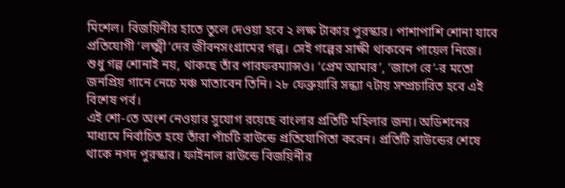মিশেল। বিজয়িনীর হাতে তুলে দেওয়া হবে ২ লক্ষ টাকার পুরস্কার। পাশাপাশি শোনা যাবে প্রতিযোগী ‘লক্ষ্মী’দের জীবনসংগ্রামের গল্প। সেই গল্পের সাক্ষী থাকবেন পায়েল নিজে। শুধু গল্প শোনাই নয়, থাকছে তাঁর পারফরম্যান্সও। ‘প্রেম আমার’, ‘জাগে রে’-র মতো জনপ্রিয় গানে নেচে মঞ্চ মাতাবেন তিনি। ২৮ ফেব্রুয়ারি সন্ধ্যা ৭টায় সম্প্রচারিত হবে এই বিশেষ পর্ব।
এই শো-তে অংশ নেওয়ার সুযোগ রয়েছে বাংলার প্রতিটি মহিলার জন্য। অডিশনের মাধ্যমে নির্বাচিত হয়ে তাঁরা পাঁচটি রাউন্ডে প্রতিযোগিতা করেন। প্রতিটি রাউন্ডের শেষে থাকে নগদ পুরস্কার। ফাইনাল রাউন্ডে বিজয়িনীর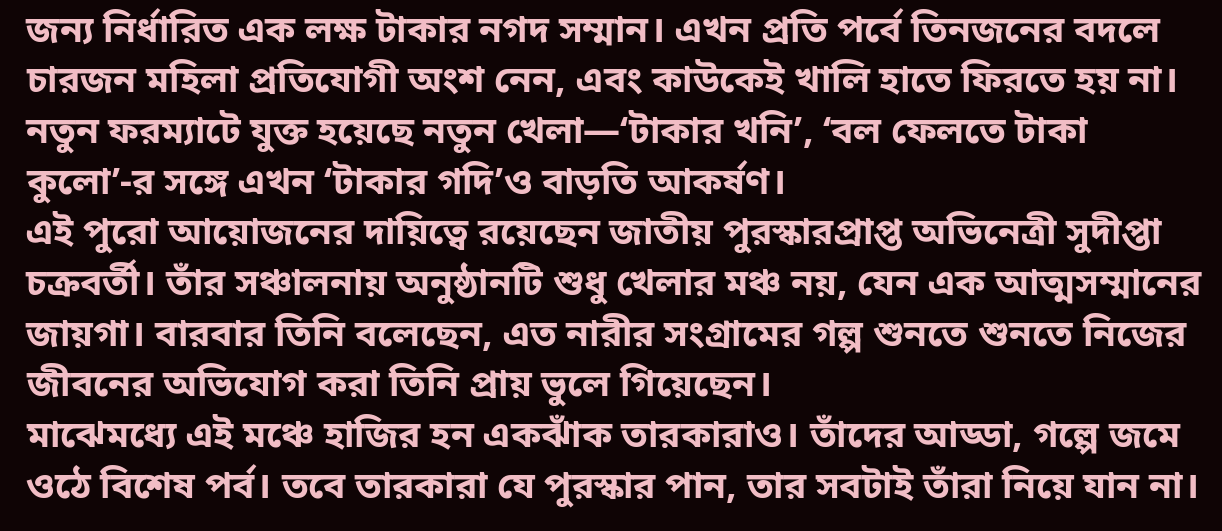জন্য নির্ধারিত এক লক্ষ টাকার নগদ সম্মান। এখন প্রতি পর্বে তিনজনের বদলে চারজন মহিলা প্রতিযোগী অংশ নেন, এবং কাউকেই খালি হাতে ফিরতে হয় না। নতুন ফরম্যাটে যুক্ত হয়েছে নতুন খেলা—‘টাকার খনি’, ‘বল ফেলতে টাকা কুলো’-র সঙ্গে এখন ‘টাকার গদি’ও বাড়তি আকর্ষণ।
এই পুরো আয়োজনের দায়িত্বে রয়েছেন জাতীয় পুরস্কারপ্রাপ্ত অভিনেত্রী সুদীপ্তা চক্রবর্তী। তাঁর সঞ্চালনায় অনুষ্ঠানটি শুধু খেলার মঞ্চ নয়, যেন এক আত্মসম্মানের জায়গা। বারবার তিনি বলেছেন, এত নারীর সংগ্রামের গল্প শুনতে শুনতে নিজের জীবনের অভিযোগ করা তিনি প্রায় ভুলে গিয়েছেন।
মাঝেমধ্যে এই মঞ্চে হাজির হন একঝাঁক তারকারাও। তাঁদের আড্ডা, গল্পে জমে ওঠে বিশেষ পর্ব। তবে তারকারা যে পুরস্কার পান, তার সবটাই তাঁরা নিয়ে যান না।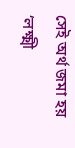সেই অর্থ জমা হয় ‘লক্ষ্মী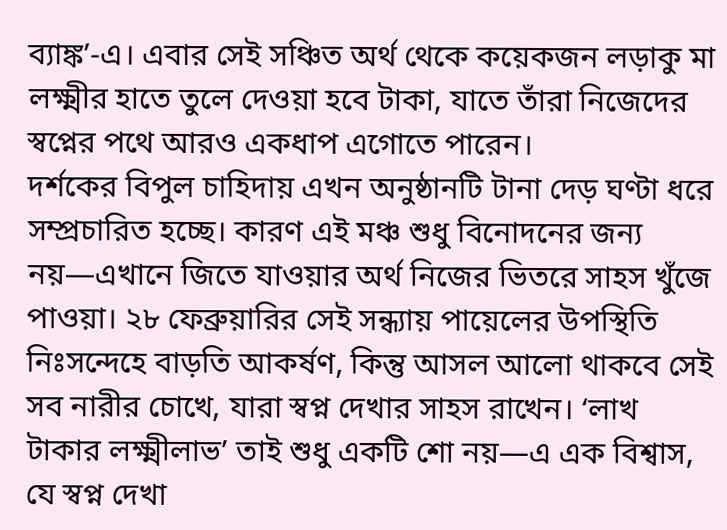ব্যাঙ্ক’-এ। এবার সেই সঞ্চিত অর্থ থেকে কয়েকজন লড়াকু মা লক্ষ্মীর হাতে তুলে দেওয়া হবে টাকা, যাতে তাঁরা নিজেদের স্বপ্নের পথে আরও একধাপ এগোতে পারেন।
দর্শকের বিপুল চাহিদায় এখন অনুষ্ঠানটি টানা দেড় ঘণ্টা ধরে সম্প্রচারিত হচ্ছে। কারণ এই মঞ্চ শুধু বিনোদনের জন্য নয়—এখানে জিতে যাওয়ার অর্থ নিজের ভিতরে সাহস খুঁজে পাওয়া। ২৮ ফেব্রুয়ারির সেই সন্ধ্যায় পায়েলের উপস্থিতি নিঃসন্দেহে বাড়তি আকর্ষণ, কিন্তু আসল আলো থাকবে সেই সব নারীর চোখে, যারা স্বপ্ন দেখার সাহস রাখেন। ‘লাখ টাকার লক্ষ্মীলাভ’ তাই শুধু একটি শো নয়—এ এক বিশ্বাস, যে স্বপ্ন দেখা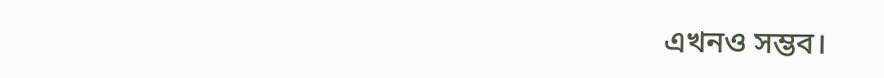এখনও সম্ভব।